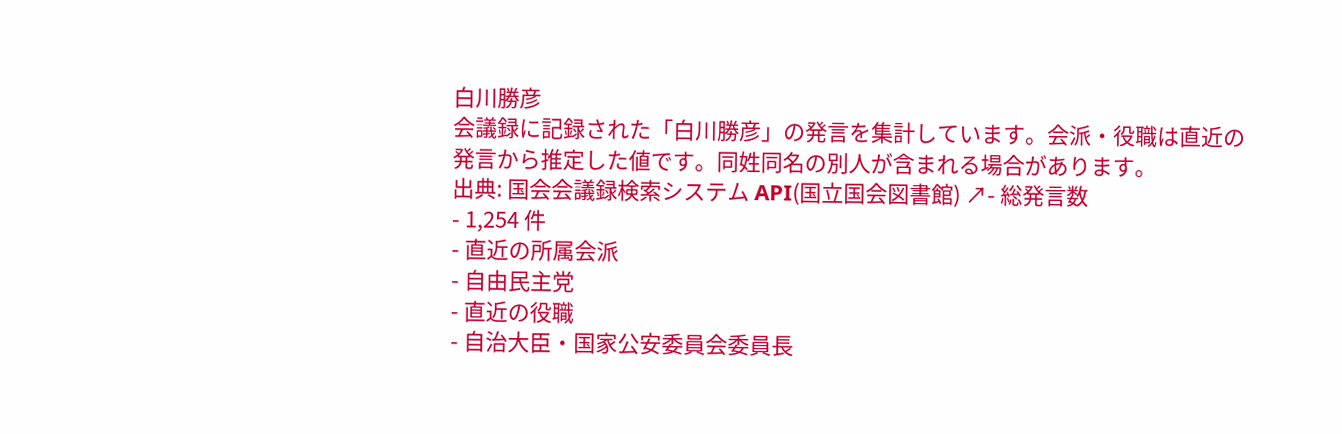白川勝彦
会議録に記録された「白川勝彦」の発言を集計しています。会派・役職は直近の発言から推定した値です。同姓同名の別人が含まれる場合があります。
出典: 国会会議録検索システム API(国立国会図書館) ↗- 総発言数
- 1,254 件
- 直近の所属会派
- 自由民主党
- 直近の役職
- 自治大臣・国家公安委員会委員長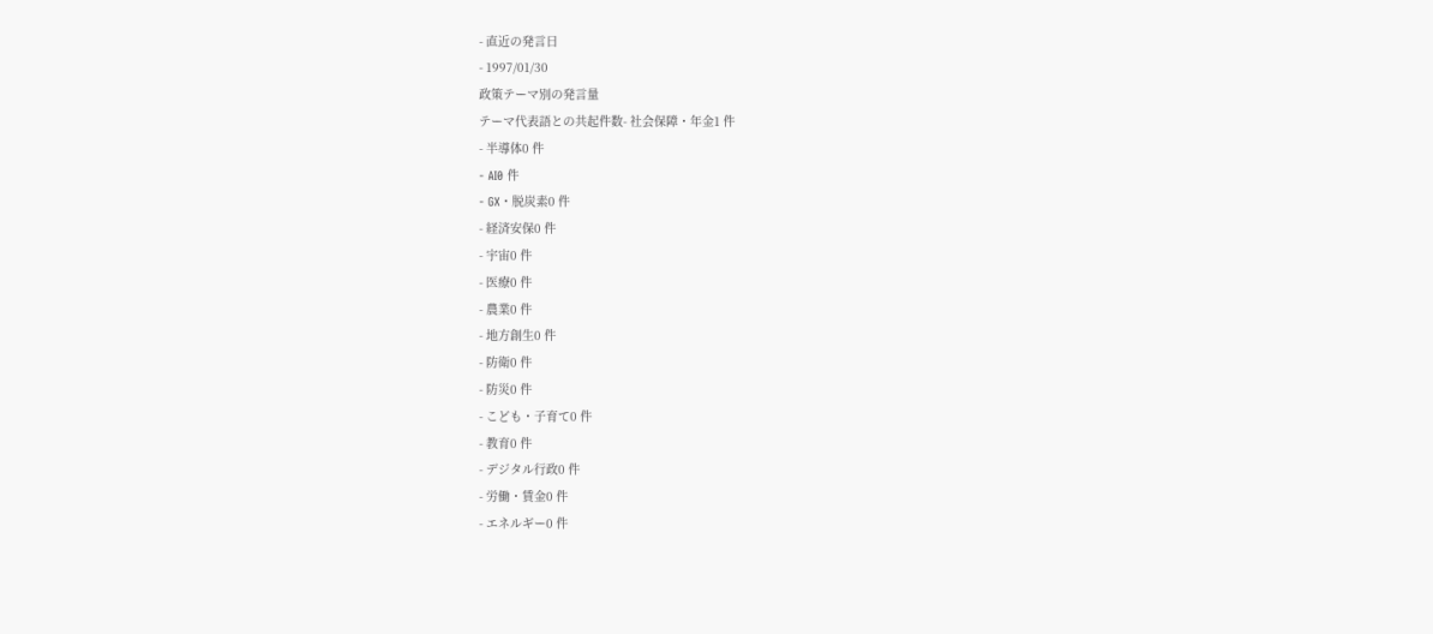- 直近の発言日
- 1997/01/30
政策テーマ別の発言量
テーマ代表語との共起件数- 社会保障・年金1 件
- 半導体0 件
- AI0 件
- GX・脱炭素0 件
- 経済安保0 件
- 宇宙0 件
- 医療0 件
- 農業0 件
- 地方創生0 件
- 防衛0 件
- 防災0 件
- こども・子育て0 件
- 教育0 件
- デジタル行政0 件
- 労働・賃金0 件
- エネルギー0 件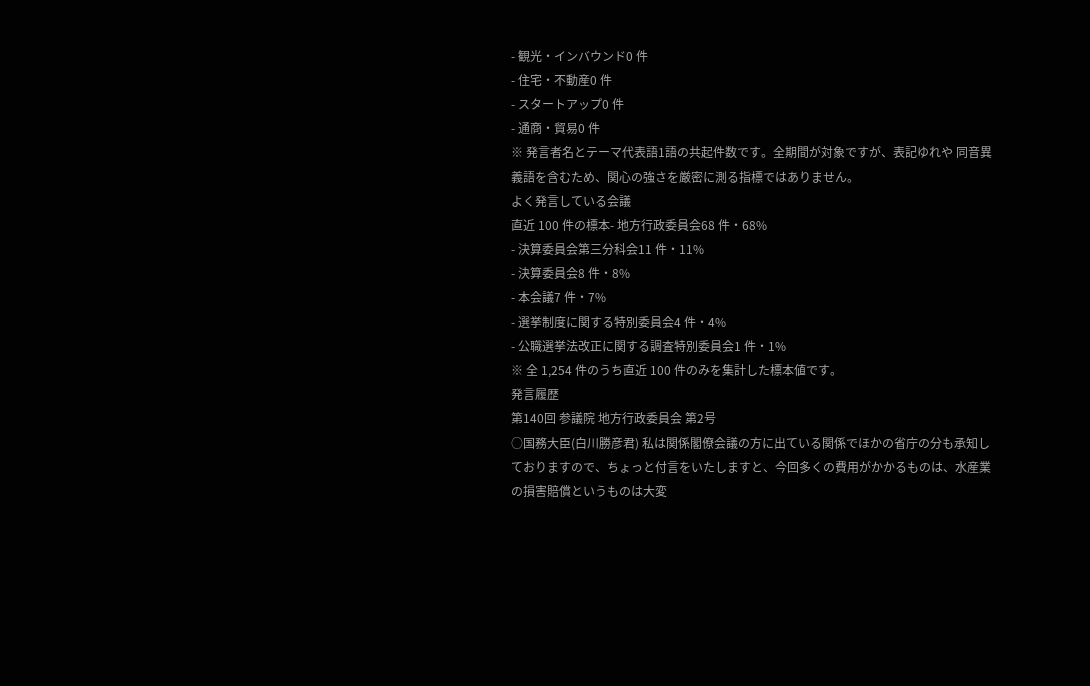- 観光・インバウンド0 件
- 住宅・不動産0 件
- スタートアップ0 件
- 通商・貿易0 件
※ 発言者名とテーマ代表語1語の共起件数です。全期間が対象ですが、表記ゆれや 同音異義語を含むため、関心の強さを厳密に測る指標ではありません。
よく発言している会議
直近 100 件の標本- 地方行政委員会68 件・68%
- 決算委員会第三分科会11 件・11%
- 決算委員会8 件・8%
- 本会議7 件・7%
- 選挙制度に関する特別委員会4 件・4%
- 公職選挙法改正に関する調査特別委員会1 件・1%
※ 全 1,254 件のうち直近 100 件のみを集計した標本値です。
発言履歴
第140回 参議院 地方行政委員会 第2号
○国務大臣(白川勝彦君) 私は関係閣僚会議の方に出ている関係でほかの省庁の分も承知しておりますので、ちょっと付言をいたしますと、今回多くの費用がかかるものは、水産業の損害賠償というものは大変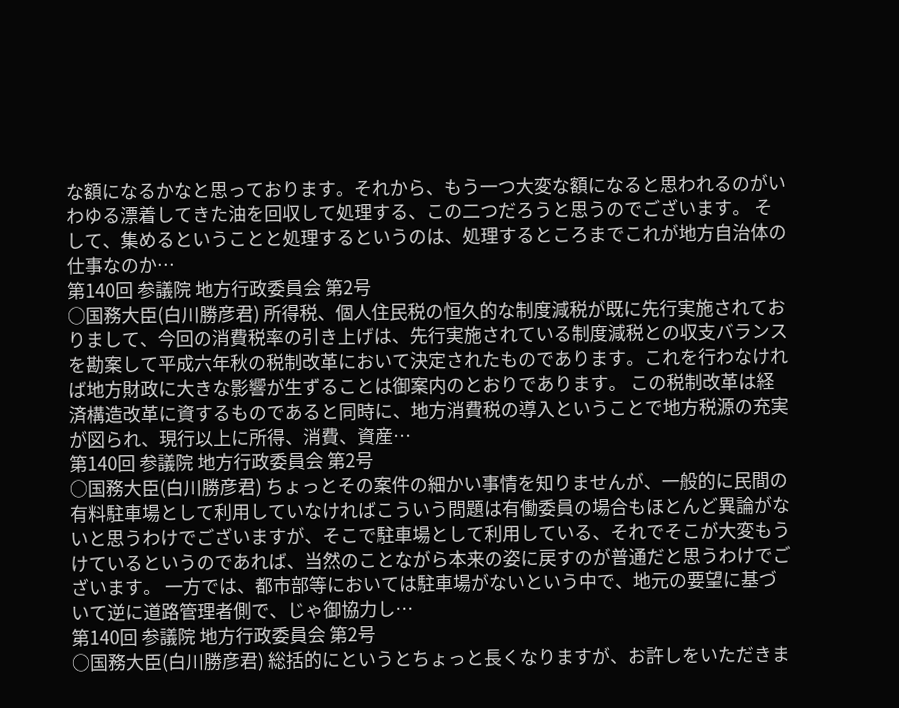な額になるかなと思っております。それから、もう一つ大変な額になると思われるのがいわゆる漂着してきた油を回収して処理する、この二つだろうと思うのでございます。 そして、集めるということと処理するというのは、処理するところまでこれが地方自治体の仕事なのか…
第140回 参議院 地方行政委員会 第2号
○国務大臣(白川勝彦君) 所得税、個人住民税の恒久的な制度減税が既に先行実施されておりまして、今回の消費税率の引き上げは、先行実施されている制度減税との収支バランスを勘案して平成六年秋の税制改革において決定されたものであります。これを行わなければ地方財政に大きな影響が生ずることは御案内のとおりであります。 この税制改革は経済構造改革に資するものであると同時に、地方消費税の導入ということで地方税源の充実が図られ、現行以上に所得、消費、資産…
第140回 参議院 地方行政委員会 第2号
○国務大臣(白川勝彦君) ちょっとその案件の細かい事情を知りませんが、一般的に民間の有料駐車場として利用していなければこういう問題は有働委員の場合もほとんど異論がないと思うわけでございますが、そこで駐車場として利用している、それでそこが大変もうけているというのであれば、当然のことながら本来の姿に戻すのが普通だと思うわけでございます。 一方では、都市部等においては駐車場がないという中で、地元の要望に基づいて逆に道路管理者側で、じゃ御協力し…
第140回 参議院 地方行政委員会 第2号
○国務大臣(白川勝彦君) 総括的にというとちょっと長くなりますが、お許しをいただきま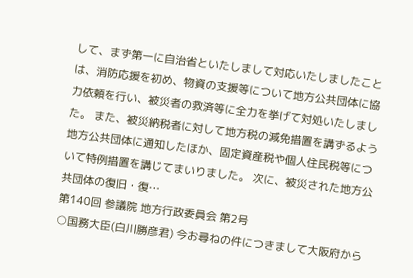して、まず第一に自治省といたしまして対応いたしましたことは、消防応援を初め、物資の支援等について地方公共団体に協力依頼を行い、被災者の救済等に全力を挙げて対処いたしました。 また、被災納税者に対して地方税の減免措置を講ずるよう地方公共団体に通知したほか、固定資産税や個人住民税等について特例措置を講じてまいりました。 次に、被災された地方公共団体の復旧・復…
第140回 参議院 地方行政委員会 第2号
○国務大臣(白川勝彦君) 今お尋ねの件につきまして大阪府から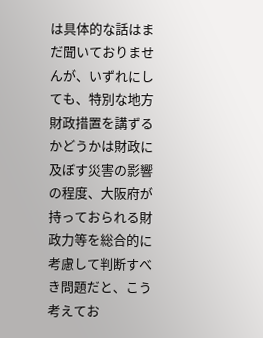は具体的な話はまだ聞いておりませんが、いずれにしても、特別な地方財政措置を講ずるかどうかは財政に及ぼす災害の影響の程度、大阪府が持っておられる財政力等を総合的に考慮して判断すべき問題だと、こう考えてお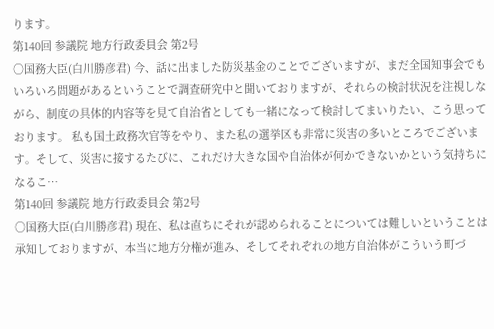ります。
第140回 参議院 地方行政委員会 第2号
○国務大臣(白川勝彦君) 今、話に出ました防災基金のことでございますが、まだ全国知事会でもいろいろ問題があるということで調査研究中と聞いておりますが、それらの検討状況を注視しながら、制度の具体的内容等を見て自治省としても一緒になって検討してまいりたい、こう思っております。 私も国土政務次官等をやり、また私の選挙区も非常に災害の多いところでございます。そして、災害に接するたびに、これだけ大きな国や自治体が何かできないかという気持ちになるこ…
第140回 参議院 地方行政委員会 第2号
○国務大臣(白川勝彦君) 現在、私は直ちにそれが認められることについては難しいということは承知しておりますが、本当に地方分権が進み、そしてそれぞれの地方自治体がこういう町づ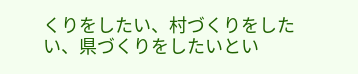くりをしたい、村づくりをしたい、県づくりをしたいとい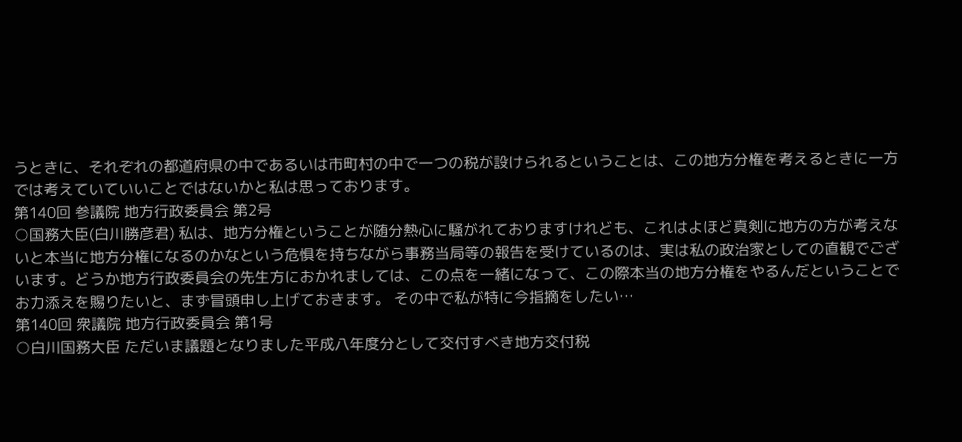うときに、それぞれの都道府県の中であるいは市町村の中で一つの税が設けられるということは、この地方分権を考えるときに一方では考えていていいことではないかと私は思っております。
第140回 参議院 地方行政委員会 第2号
○国務大臣(白川勝彦君) 私は、地方分権ということが随分熱心に騒がれておりますけれども、これはよほど真剣に地方の方が考えないと本当に地方分権になるのかなという危惧を持ちながら事務当局等の報告を受けているのは、実は私の政治家としての直観でございます。どうか地方行政委員会の先生方におかれましては、この点を一緒になって、この際本当の地方分権をやるんだということでお力添えを賜りたいと、まず冒頭申し上げておきます。 その中で私が特に今指摘をしたい…
第140回 衆議院 地方行政委員会 第1号
○白川国務大臣 ただいま議題となりました平成八年度分として交付すべき地方交付税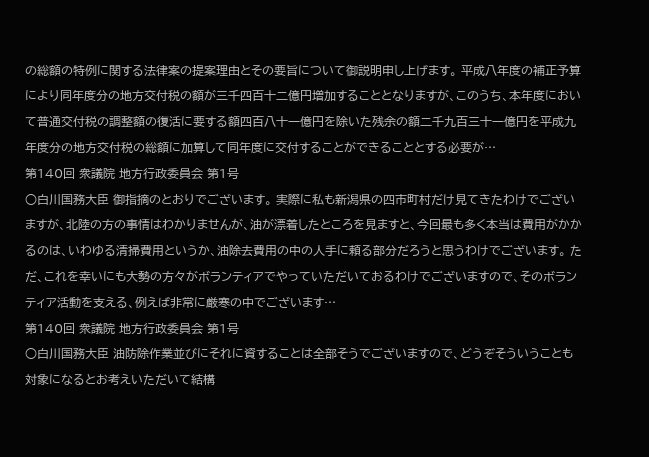の総額の特例に関する法律案の提案理由とその要旨について御説明申し上げます。 平成八年度の補正予算により同年度分の地方交付税の額が三千四百十二億円増加することとなりますが、このうち、本年度において普通交付税の調整額の復活に要する額四百八十一億円を除いた残余の額二千九百三十一億円を平成九年度分の地方交付税の総額に加算して同年度に交付することができることとする必要が…
第140回 衆議院 地方行政委員会 第1号
○白川国務大臣 御指摘のとおりでございます。 実際に私も新潟県の四市町村だけ見てきたわけでございますが、北陸の方の事情はわかりませんが、油が漂着したところを見ますと、今回最も多く本当は費用がかかるのは、いわゆる清掃費用というか、油除去費用の中の人手に頼る部分だろうと思うわけでございます。 ただ、これを幸いにも大勢の方々がボランティアでやっていただいておるわけでございますので、そのボランティア活動を支える、例えば非常に厳寒の中でございます…
第140回 衆議院 地方行政委員会 第1号
○白川国務大臣 油防除作業並びにそれに資することは全部そうでございますので、どうぞそういうことも対象になるとお考えいただいて結構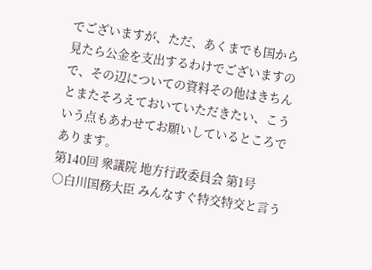でございますが、ただ、あくまでも国から見たら公金を支出するわけでございますので、その辺についての資料その他はきちんとまたそろえておいていただきたい、こういう点もあわせてお願いしているところであります。
第140回 衆議院 地方行政委員会 第1号
○白川国務大臣 みんなすぐ特交特交と言う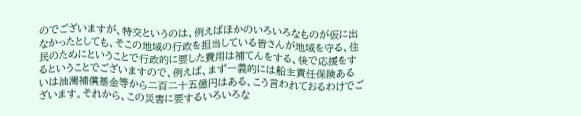のでございますが、特交というのは、例えばほかのいろいろなものが仮に出なかったとしても、そこの地域の行政を担当している皆さんが地域を守る、住民のためにということで行政的に要した費用は補てんをする、後で応援をするということでございますので、例えば、まず一義的には船主責任保険あるいは油濁補償基金等から二百二十五億円はある、こう言われておるわけでございます。それから、この災害に要するいろいろな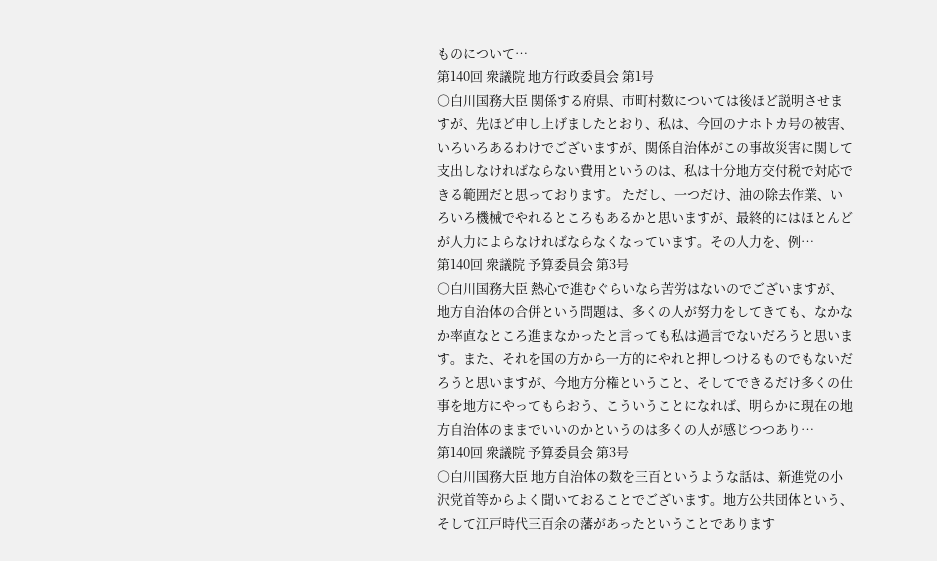ものについて…
第140回 衆議院 地方行政委員会 第1号
○白川国務大臣 関係する府県、市町村数については後ほど説明させますが、先ほど申し上げましたとおり、私は、今回のナホトカ号の被害、いろいろあるわけでございますが、関係自治体がこの事故災害に関して支出しなければならない費用というのは、私は十分地方交付税で対応できる範囲だと思っております。 ただし、一つだけ、油の除去作業、いろいろ機械でやれるところもあるかと思いますが、最終的にはほとんどが人力によらなければならなくなっています。その人力を、例…
第140回 衆議院 予算委員会 第3号
○白川国務大臣 熱心で進むぐらいなら苦労はないのでございますが、地方自治体の合併という問題は、多くの人が努力をしてきても、なかなか率直なところ進まなかったと言っても私は過言でないだろうと思います。また、それを国の方から一方的にやれと押しつけるものでもないだろうと思いますが、今地方分権ということ、そしてできるだけ多くの仕事を地方にやってもらおう、こういうことになれば、明らかに現在の地方自治体のままでいいのかというのは多くの人が感じつつあり…
第140回 衆議院 予算委員会 第3号
○白川国務大臣 地方自治体の数を三百というような話は、新進党の小沢党首等からよく聞いておることでございます。地方公共団体という、そして江戸時代三百余の藩があったということであります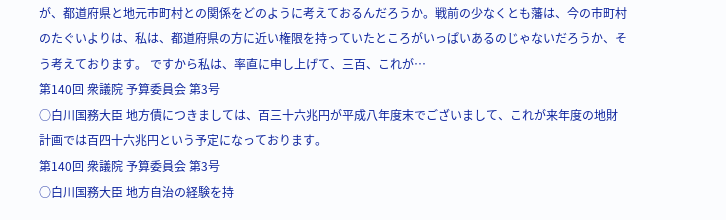が、都道府県と地元市町村との関係をどのように考えておるんだろうか。戦前の少なくとも藩は、今の市町村のたぐいよりは、私は、都道府県の方に近い権限を持っていたところがいっぱいあるのじゃないだろうか、そう考えております。 ですから私は、率直に申し上げて、三百、これが…
第140回 衆議院 予算委員会 第3号
○白川国務大臣 地方債につきましては、百三十六兆円が平成八年度末でございまして、これが来年度の地財計画では百四十六兆円という予定になっております。
第140回 衆議院 予算委員会 第3号
○白川国務大臣 地方自治の経験を持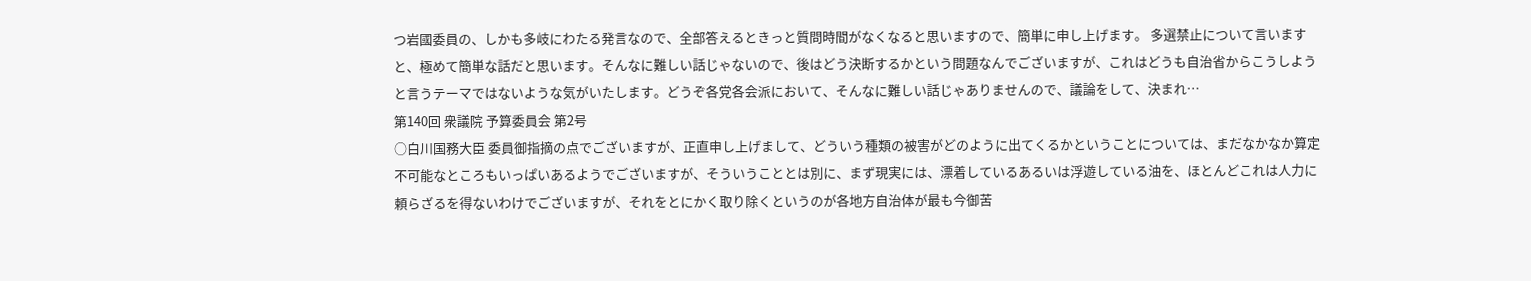つ岩國委員の、しかも多岐にわたる発言なので、全部答えるときっと質問時間がなくなると思いますので、簡単に申し上げます。 多選禁止について言いますと、極めて簡単な話だと思います。そんなに難しい話じゃないので、後はどう決断するかという問題なんでございますが、これはどうも自治省からこうしようと言うテーマではないような気がいたします。どうぞ各党各会派において、そんなに難しい話じゃありませんので、議論をして、決まれ…
第140回 衆議院 予算委員会 第2号
○白川国務大臣 委員御指摘の点でございますが、正直申し上げまして、どういう種類の被害がどのように出てくるかということについては、まだなかなか算定不可能なところもいっぱいあるようでございますが、そういうこととは別に、まず現実には、漂着しているあるいは浮遊している油を、ほとんどこれは人力に頼らざるを得ないわけでございますが、それをとにかく取り除くというのが各地方自治体が最も今御苦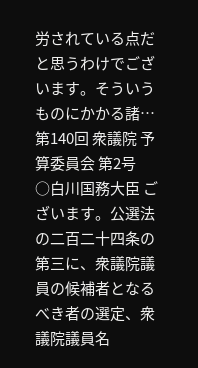労されている点だと思うわけでございます。そういうものにかかる諸…
第140回 衆議院 予算委員会 第2号
○白川国務大臣 ございます。公選法の二百二十四条の第三に、衆議院議員の候補者となるべき者の選定、衆議院議員名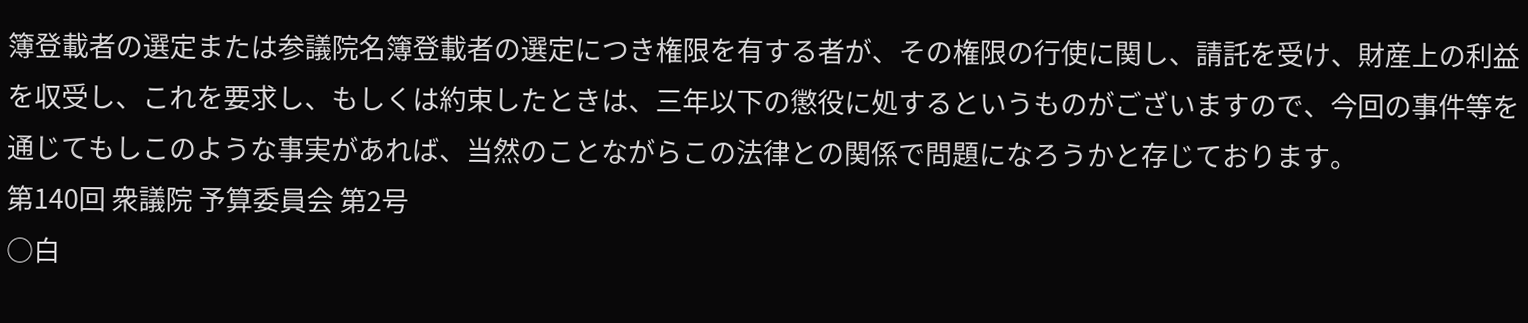簿登載者の選定または参議院名簿登載者の選定につき権限を有する者が、その権限の行使に関し、請託を受け、財産上の利益を収受し、これを要求し、もしくは約束したときは、三年以下の懲役に処するというものがございますので、今回の事件等を通じてもしこのような事実があれば、当然のことながらこの法律との関係で問題になろうかと存じております。
第140回 衆議院 予算委員会 第2号
○白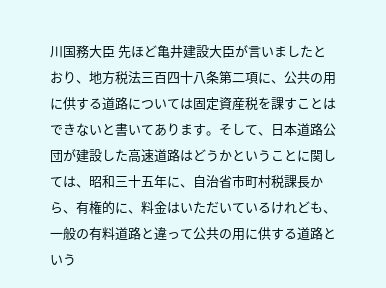川国務大臣 先ほど亀井建設大臣が言いましたとおり、地方税法三百四十八条第二項に、公共の用に供する道路については固定資産税を課すことはできないと書いてあります。そして、日本道路公団が建設した高速道路はどうかということに関しては、昭和三十五年に、自治省市町村税課長から、有権的に、料金はいただいているけれども、一般の有料道路と違って公共の用に供する道路という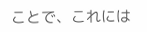ことで、これには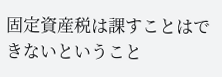固定資産税は課すことはできないということ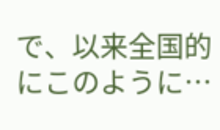で、以来全国的にこのように…